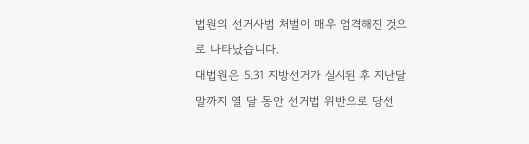법원의 선거사범 처벌이 매우 엄격해진 것으로 나타났습니다.
대법원은 5.31 지방선거가 실시된 후 지난달 말까지 열 달 동안 선거법 위반으로 당선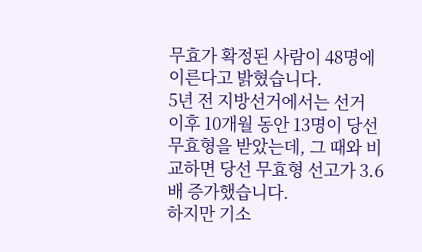무효가 확정된 사람이 48명에 이른다고 밝혔습니다.
5년 전 지방선거에서는 선거 이후 10개월 동안 13명이 당선 무효형을 받았는데, 그 때와 비교하면 당선 무효형 선고가 3.6배 증가했습니다.
하지만 기소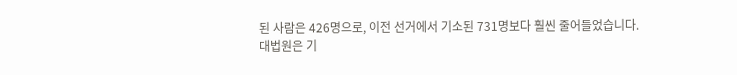된 사람은 426명으로, 이전 선거에서 기소된 731명보다 훨씬 줄어들었습니다.
대법원은 기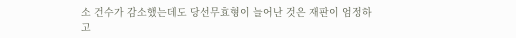소 건수가 감소했는데도 당선무효형이 늘어난 것은 재판이 엄정하고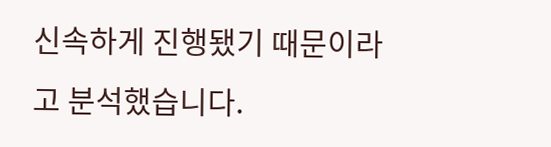신속하게 진행됐기 때문이라고 분석했습니다.